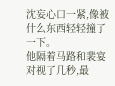沈妄心口一紧,像被什么东西轻轻撞了一下。
他隔着马路和裴宴对视了几秒,最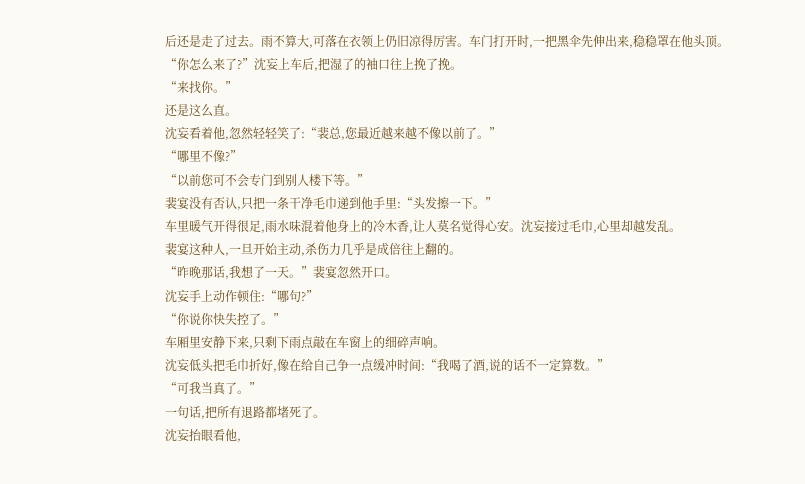后还是走了过去。雨不算大,可落在衣领上仍旧凉得厉害。车门打开时,一把黑伞先伸出来,稳稳罩在他头顶。
“你怎么来了?”沈妄上车后,把湿了的袖口往上挽了挽。
“来找你。”
还是这么直。
沈妄看着他,忽然轻轻笑了:“裴总,您最近越来越不像以前了。”
“哪里不像?”
“以前您可不会专门到别人楼下等。”
裴宴没有否认,只把一条干净毛巾递到他手里:“头发擦一下。”
车里暖气开得很足,雨水味混着他身上的冷木香,让人莫名觉得心安。沈妄接过毛巾,心里却越发乱。
裴宴这种人,一旦开始主动,杀伤力几乎是成倍往上翻的。
“昨晚那话,我想了一天。”裴宴忽然开口。
沈妄手上动作顿住:“哪句?”
“你说你快失控了。”
车厢里安静下来,只剩下雨点敲在车窗上的细碎声响。
沈妄低头把毛巾折好,像在给自己争一点缓冲时间:“我喝了酒,说的话不一定算数。”
“可我当真了。”
一句话,把所有退路都堵死了。
沈妄抬眼看他,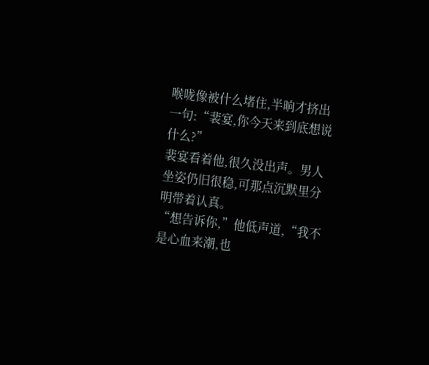喉咙像被什么堵住,半晌才挤出一句:“裴宴,你今天来到底想说什么?”
裴宴看着他,很久没出声。男人坐姿仍旧很稳,可那点沉默里分明带着认真。
“想告诉你,”他低声道,“我不是心血来潮,也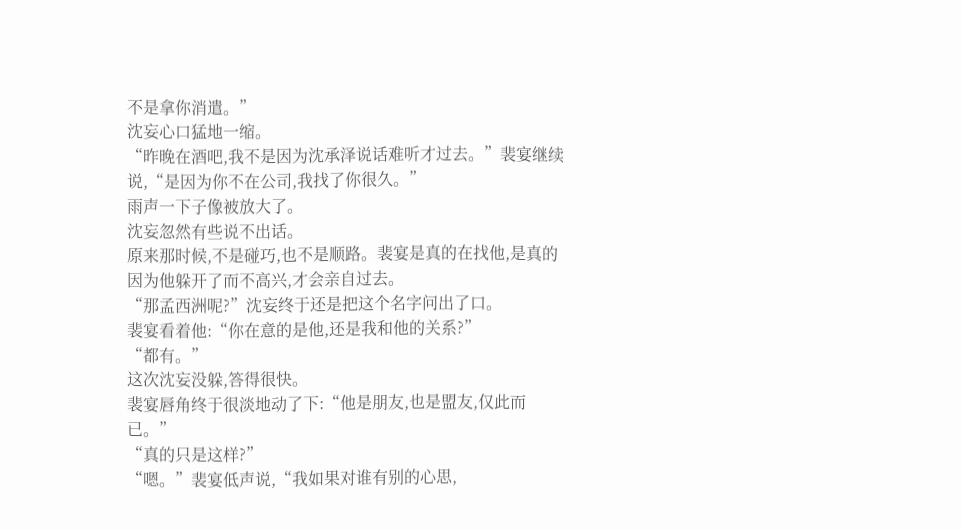不是拿你消遣。”
沈妄心口猛地一缩。
“昨晚在酒吧,我不是因为沈承泽说话难听才过去。”裴宴继续说,“是因为你不在公司,我找了你很久。”
雨声一下子像被放大了。
沈妄忽然有些说不出话。
原来那时候,不是碰巧,也不是顺路。裴宴是真的在找他,是真的因为他躲开了而不高兴,才会亲自过去。
“那孟西洲呢?”沈妄终于还是把这个名字问出了口。
裴宴看着他:“你在意的是他,还是我和他的关系?”
“都有。”
这次沈妄没躲,答得很快。
裴宴唇角终于很淡地动了下:“他是朋友,也是盟友,仅此而已。”
“真的只是这样?”
“嗯。”裴宴低声说,“我如果对谁有别的心思,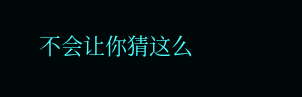不会让你猜这么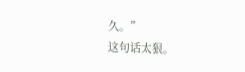久。”
这句话太狠。